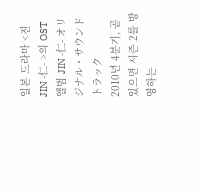일본 드라마 <진 JIN -仁- >의 OST 앨범 JIN -仁- オリジナル・サウンドトラック
2010년 4분기, 곧 있으면 시즌 2를 방영하는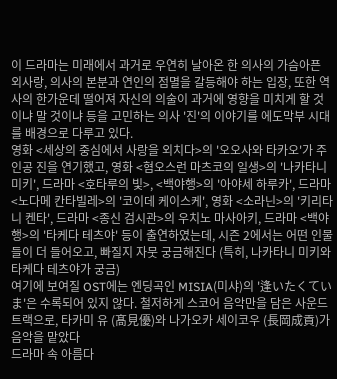이 드라마는 미래에서 과거로 우연히 날아온 한 의사의 가슴아픈 외사랑, 의사의 본분과 연인의 점멸을 갈등해야 하는 입장, 또한 역사의 한가운데 떨어져 자신의 의술이 과거에 영향을 미치게 할 것이냐 말 것이냐 등을 고민하는 의사 '진'의 이야기를 에도막부 시대를 배경으로 다루고 있다.
영화 <세상의 중심에서 사랑을 외치다>의 '오오사와 타카오'가 주인공 진을 연기했고, 영화 <혐오스런 마츠코의 일생>의 '나카타니 미키', 드라마 <호타루의 빛>, <백야행>의 '아야세 하루카', 드라마 <노다메 칸타빌레>의 '코이데 케이스케', 영화 <소라닌>의 '키리타니 켄타', 드라마 <종신 검시관>의 우치노 마사아키, 드라마 <백야행>의 '타케다 테츠야' 등이 출연하였는데, 시즌 2에서는 어떤 인물들이 더 들어오고, 빠질지 자뭇 궁금해진다 (특히, 나카타니 미키와 타케다 테츠야가 궁금)
여기에 보여질 OST에는 엔딩곡인 MISIA(미샤)의 '逢いたくていま'은 수록되어 있지 않다. 철저하게 스코어 음악만을 담은 사운드트랙으로, 타카미 유 (髙見優)와 나가오카 세이코우 (長岡成貢)가 음악을 맡았다
드라마 속 아름다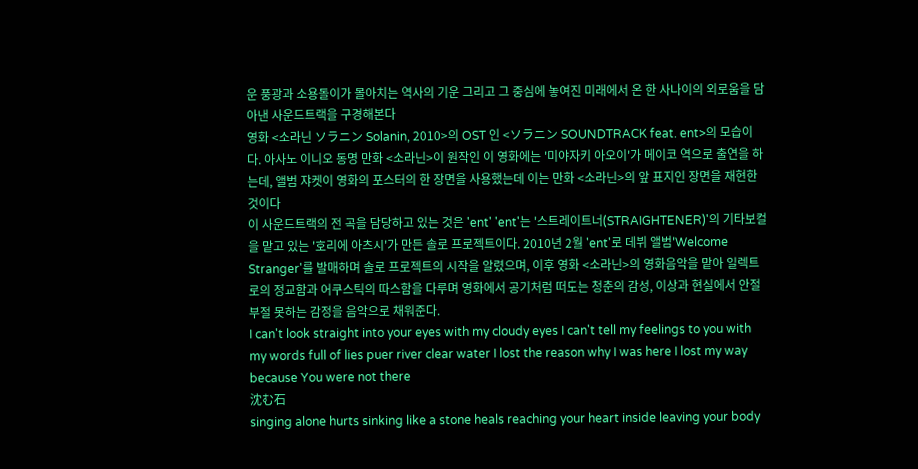운 풍광과 소용돌이가 몰아치는 역사의 기운 그리고 그 중심에 놓여진 미래에서 온 한 사나이의 외로움을 담아낸 사운드트랙을 구경해본다
영화 <소라닌 ソラニン Solanin, 2010>의 OST 인 <ソラニン SOUNDTRACK feat. ent>의 모습이다. 아사노 이니오 동명 만화 <소라닌>이 원작인 이 영화에는 '미야자키 아오이'가 메이코 역으로 출연을 하는데, 앨범 쟈켓이 영화의 포스터의 한 장면을 사용했는데 이는 만화 <소라닌>의 앞 표지인 장면을 재현한 것이다
이 사운드트랙의 전 곡을 담당하고 있는 것은 'ent' 'ent'는 '스트레이트너(STRAIGHTENER)'의 기타보컬을 맡고 있는 '호리에 아츠시'가 만든 솔로 프로젝트이다. 2010년 2월 'ent'로 데뷔 앨범'Welcome Stranger'를 발매하며 솔로 프로젝트의 시작을 알렸으며, 이후 영화 <소라닌>의 영화음악을 맡아 일렉트로의 정교함과 어쿠스틱의 따스함을 다루며 영화에서 공기처럼 떠도는 청춘의 감성, 이상과 현실에서 안절부절 못하는 감정을 음악으로 채워준다.
I can't look straight into your eyes with my cloudy eyes I can't tell my feelings to you with my words full of lies puer river clear water I lost the reason why I was here I lost my way because You were not there
沈む石
singing alone hurts sinking like a stone heals reaching your heart inside leaving your body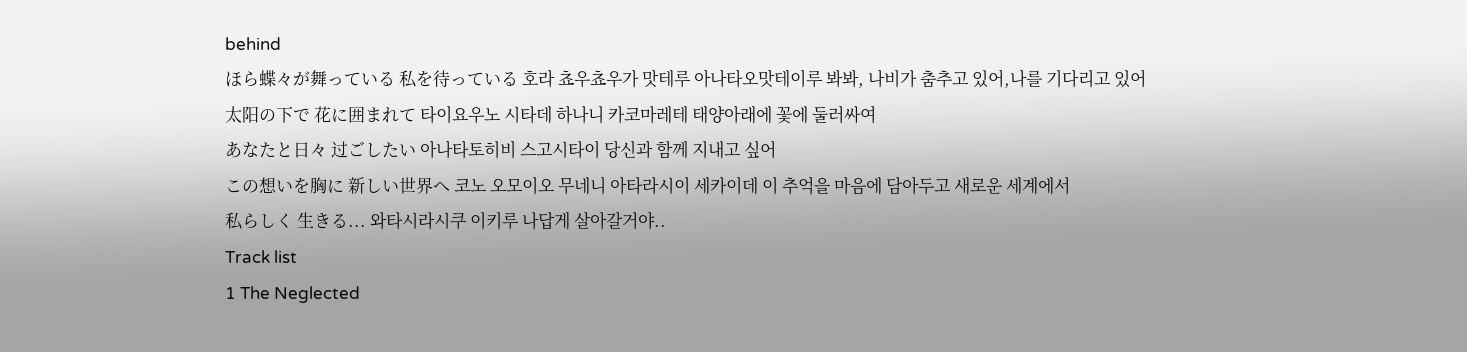behind
ほら蝶々が舞っている 私を待っている 호라 쵸우쵸우가 맛테루 아나타오맛테이루 봐봐, 나비가 춤추고 있어,나를 기다리고 있어
太阳の下で 花に囲まれて 타이요우노 시타데 하나니 카코마레테 태양아래에 꽃에 둘러싸여
あなたと日々 过ごしたい 아나타토히비 스고시타이 당신과 함께 지내고 싶어
この想いを胸に 新しい世界へ 코노 오모이오 무네니 아타라시이 세카이데 이 추억을 마음에 담아두고 새로운 세계에서
私らしく 生きる... 와타시라시쿠 이키루 나답게 살아갈거야..
Track list
1 The Neglected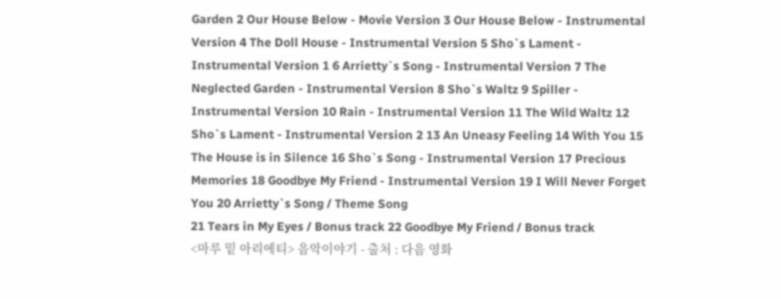Garden 2 Our House Below - Movie Version 3 Our House Below - Instrumental Version 4 The Doll House - Instrumental Version 5 Sho`s Lament - Instrumental Version 1 6 Arrietty`s Song - Instrumental Version 7 The Neglected Garden - Instrumental Version 8 Sho`s Waltz 9 Spiller - Instrumental Version 10 Rain - Instrumental Version 11 The Wild Waltz 12 Sho`s Lament - Instrumental Version 2 13 An Uneasy Feeling 14 With You 15 The House is in Silence 16 Sho`s Song - Instrumental Version 17 Precious Memories 18 Goodbye My Friend - Instrumental Version 19 I Will Never Forget You 20 Arrietty`s Song / Theme Song
21 Tears in My Eyes / Bonus track 22 Goodbye My Friend / Bonus track
<마루 밑 아리에티> 음악이야기 - 출처 : 다음 영화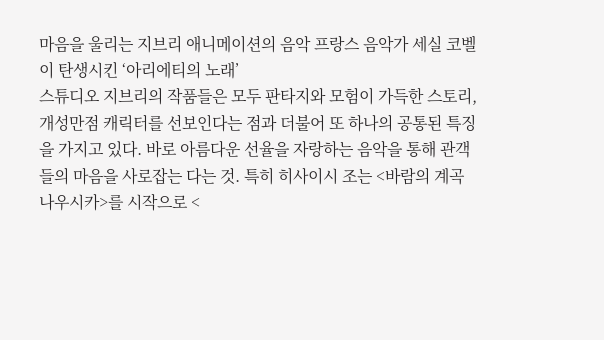마음을 울리는 지브리 애니메이션의 음악 프랑스 음악가 세실 코벨이 탄생시킨 ‘아리에티의 노래’
스튜디오 지브리의 작품들은 모두 판타지와 모험이 가득한 스토리, 개성만점 캐릭터를 선보인다는 점과 더불어 또 하나의 공통된 특징을 가지고 있다. 바로 아름다운 선율을 자랑하는 음악을 통해 관객들의 마음을 사로잡는 다는 것. 특히 히사이시 조는 <바람의 계곡 나우시카>를 시작으로 <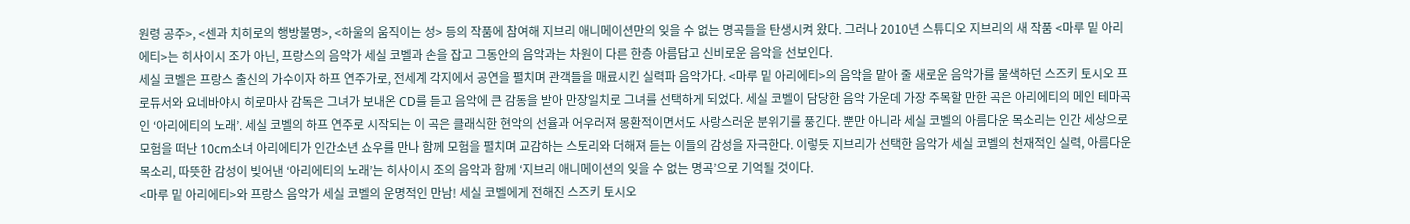원령 공주>, <센과 치히로의 행방불명>, <하울의 움직이는 성> 등의 작품에 참여해 지브리 애니메이션만의 잊을 수 없는 명곡들을 탄생시켜 왔다. 그러나 2010년 스튜디오 지브리의 새 작품 <마루 밑 아리에티>는 히사이시 조가 아닌, 프랑스의 음악가 세실 코벨과 손을 잡고 그동안의 음악과는 차원이 다른 한층 아름답고 신비로운 음악을 선보인다.
세실 코벨은 프랑스 출신의 가수이자 하프 연주가로, 전세계 각지에서 공연을 펼치며 관객들을 매료시킨 실력파 음악가다. <마루 밑 아리에티>의 음악을 맡아 줄 새로운 음악가를 물색하던 스즈키 토시오 프로듀서와 요네바야시 히로마사 감독은 그녀가 보내온 CD를 듣고 음악에 큰 감동을 받아 만장일치로 그녀를 선택하게 되었다. 세실 코벨이 담당한 음악 가운데 가장 주목할 만한 곡은 아리에티의 메인 테마곡인 ‘아리에티의 노래’. 세실 코벨의 하프 연주로 시작되는 이 곡은 클래식한 현악의 선율과 어우러져 몽환적이면서도 사랑스러운 분위기를 풍긴다. 뿐만 아니라 세실 코벨의 아름다운 목소리는 인간 세상으로 모험을 떠난 10cm소녀 아리에티가 인간소년 쇼우를 만나 함께 모험을 펼치며 교감하는 스토리와 더해져 듣는 이들의 감성을 자극한다. 이렇듯 지브리가 선택한 음악가 세실 코벨의 천재적인 실력, 아름다운 목소리, 따뜻한 감성이 빚어낸 ‘아리에티의 노래’는 히사이시 조의 음악과 함께 ‘지브리 애니메이션의 잊을 수 없는 명곡’으로 기억될 것이다.
<마루 밑 아리에티>와 프랑스 음악가 세실 코벨의 운명적인 만남! 세실 코벨에게 전해진 스즈키 토시오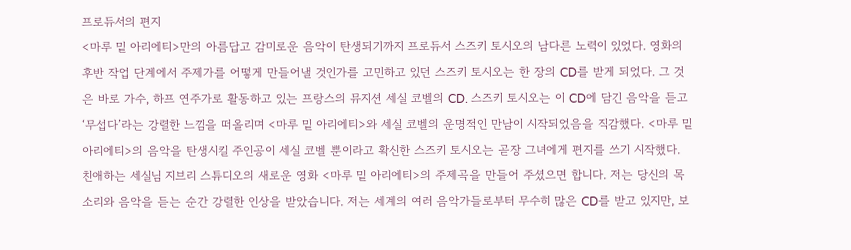프로듀서의 편지
<마루 밑 아리에티>만의 아름답고 감미로운 음악이 탄생되기까지 프로듀서 스즈키 토시오의 남다른 노력이 있었다. 영화의 후반 작업 단계에서 주제가를 어떻게 만들어낼 것인가를 고민하고 있던 스즈키 토시오는 한 장의 CD를 받게 되었다. 그 것은 바로 가수, 하프 연주가로 활동하고 있는 프랑스의 뮤지션 세실 코벨의 CD. 스즈키 토시오는 이 CD에 담긴 음악을 듣고 ‘무섭다’라는 강렬한 느낌을 떠올리며 <마루 밑 아리에티>와 세실 코벨의 운명적인 만남이 시작되었음을 직감했다. <마루 밑 아리에티>의 음악을 탄생시킬 주인공이 세실 코벨 뿐이라고 확신한 스즈키 토시오는 곧장 그녀에게 편지를 쓰기 시작했다.
친애하는 세실님 지브리 스튜디오의 새로운 영화 <마루 밑 아리에티>의 주제곡을 만들어 주셨으면 합니다. 저는 당신의 목소리와 음악을 듣는 순간 강렬한 인상을 받았습니다. 저는 세계의 여러 음악가들로부터 무수히 많은 CD를 받고 있지만, 보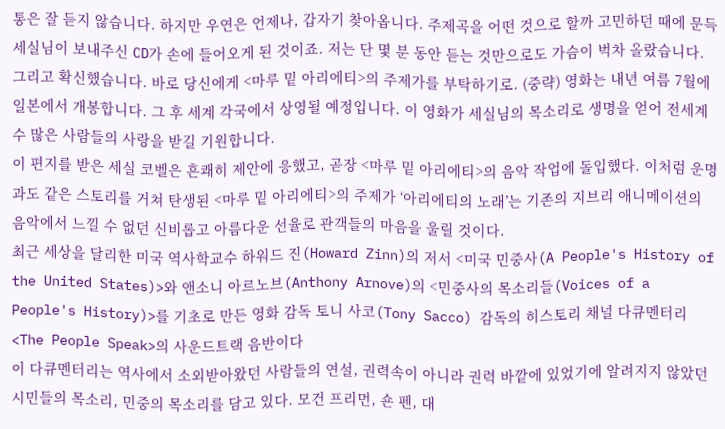통은 잘 듣지 않습니다. 하지만 우연은 언제나, 갑자기 찾아옵니다. 주제곡을 어떤 것으로 할까 고민하던 때에 문득 세실님이 보내주신 CD가 손에 들어오게 된 것이죠. 저는 단 몇 분 동안 듣는 것만으로도 가슴이 벅차 올랐습니다. 그리고 확신했습니다. 바로 당신에게 <마루 밑 아리에티>의 주제가를 부탁하기로. (중략) 영화는 내년 여름 7월에 일본에서 개봉합니다. 그 후 세계 각국에서 상영될 예정입니다. 이 영화가 세실님의 목소리로 생명을 얻어 전세계 수 많은 사람들의 사랑을 받길 기원합니다.
이 편지를 받은 세실 코벨은 흔쾌히 제안에 응했고, 곧장 <마루 밑 아리에티>의 음악 작업에 돌입했다. 이처럼 운명과도 같은 스토리를 거쳐 탄생된 <마루 밑 아리에티>의 주제가 ‘아리에티의 노래’는 기존의 지브리 애니메이션의 음악에서 느낄 수 없던 신비롭고 아름다운 선율로 관객들의 마음을 울릴 것이다.
최근 세상을 달리한 미국 역사학교수 하워드 진(Howard Zinn)의 저서 <미국 민중사(A People's History of the United States)>와 앤소니 아르노브(Anthony Arnove)의 <민중사의 목소리들(Voices of a People's History)>를 기초로 만든 영화 감독 토니 사코(Tony Sacco) 감독의 히스토리 채널 다큐멘터리 <The People Speak>의 사운드트랙 음반이다
이 다큐멘터리는 역사에서 소외받아왔던 사람들의 연설, 권력속이 아니라 권력 바깥에 있었기에 알려지지 않았던 시민들의 목소리, 민중의 목소리를 담고 있다. 모건 프리먼, 숀 펜, 대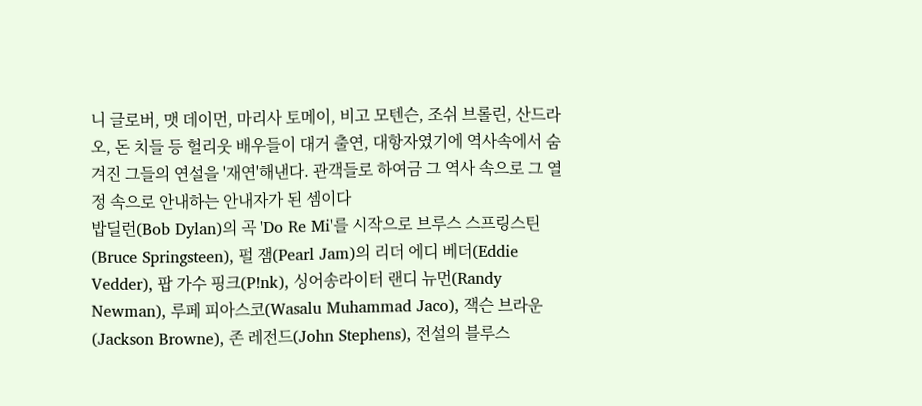니 글로버, 맷 데이먼, 마리사 토메이, 비고 모텐슨, 조쉬 브롤린, 산드라 오, 돈 치들 등 헐리웃 배우들이 대거 출연, 대항자였기에 역사속에서 숨겨진 그들의 연설을 '재연'해낸다. 관객들로 하여금 그 역사 속으로 그 열정 속으로 안내하는 안내자가 된 셈이다
밥딜런(Bob Dylan)의 곡 'Do Re Mi'를 시작으로 브루스 스프링스틴(Bruce Springsteen), 펄 잼(Pearl Jam)의 리더 에디 베더(Eddie Vedder), 팝 가수 핑크(P!nk), 싱어송라이터 랜디 뉴먼(Randy Newman), 루페 피아스코(Wasalu Muhammad Jaco), 잭슨 브라운(Jackson Browne), 존 레전드(John Stephens), 전설의 블루스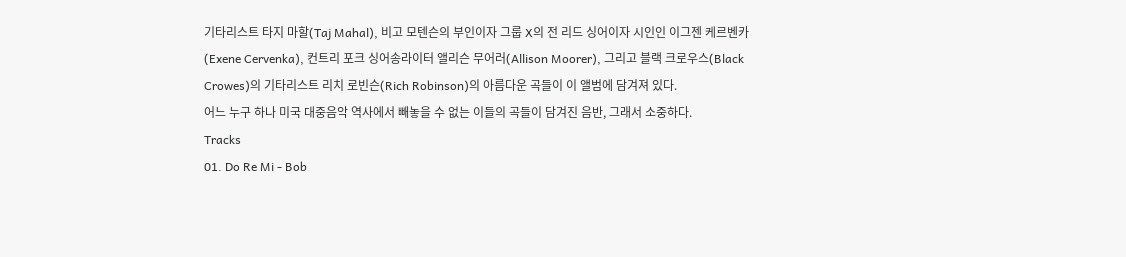기타리스트 타지 마할(Taj Mahal), 비고 모텐슨의 부인이자 그룹 X의 전 리드 싱어이자 시인인 이그젠 케르벤카 (Exene Cervenka), 컨트리 포크 싱어송라이터 앨리슨 무어러(Allison Moorer), 그리고 블랙 크로우스(Black Crowes)의 기타리스트 리치 로빈슨(Rich Robinson)의 아름다운 곡들이 이 앨범에 담겨져 있다.
어느 누구 하나 미국 대중음악 역사에서 빼놓을 수 없는 이들의 곡들이 담겨진 음반, 그래서 소중하다.
Tracks
01. Do Re Mi - Bob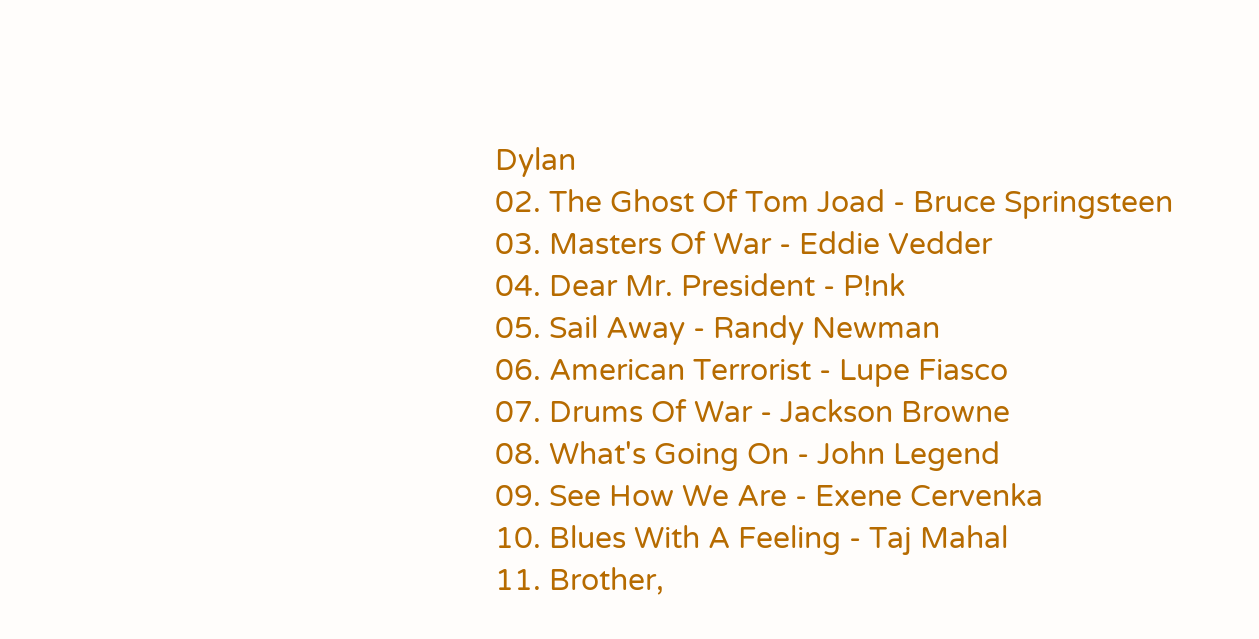Dylan
02. The Ghost Of Tom Joad - Bruce Springsteen
03. Masters Of War - Eddie Vedder
04. Dear Mr. President - P!nk
05. Sail Away - Randy Newman
06. American Terrorist - Lupe Fiasco
07. Drums Of War - Jackson Browne
08. What's Going On - John Legend
09. See How We Are - Exene Cervenka
10. Blues With A Feeling - Taj Mahal
11. Brother,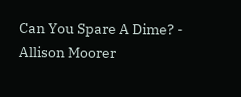Can You Spare A Dime? - Allison Moorer